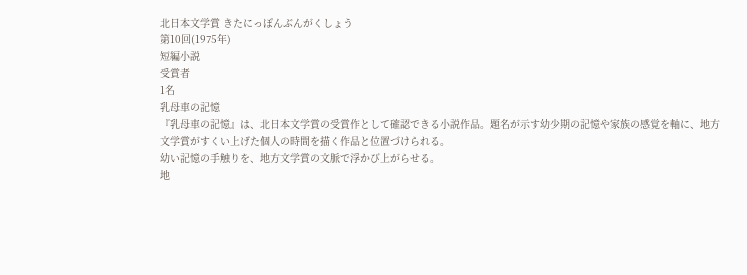北日本文学賞 きたにっぽんぶんがくしょう
第10回(1975年)
短編小説
受賞者
1名
乳母車の記憶
『乳母車の記憶』は、北日本文学賞の受賞作として確認できる小説作品。題名が示す幼少期の記憶や家族の感覚を軸に、地方文学賞がすくい上げた個人の時間を描く作品と位置づけられる。
幼い記憶の手触りを、地方文学賞の文脈で浮かび上がらせる。
地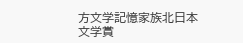方文学記憶家族北日本文学賞